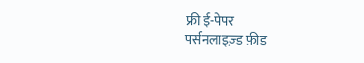फ्री ई-पेपर
पर्सनलाइज़्ड फ़ीड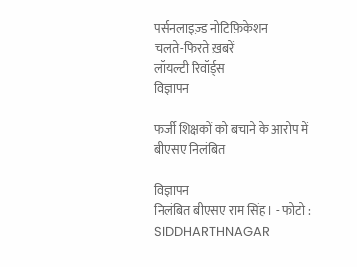पर्सनलाइज़्ड नोटिफ़िकेशन
चलते-फिरते ख़बरें
लॉयल्टी रिवॉर्ड्स
विज्ञापन

फर्जी शिक्षकों को बचाने के आरोप में बीएसए निलंबित

विज्ञापन
निलंबित बीएसए राम सिंह। - फोटो : SIDDHARTHNAGAR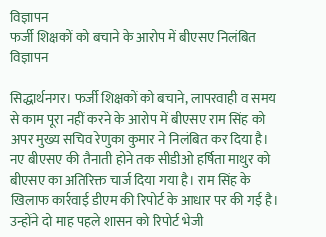विज्ञापन
फर्जी शिक्षकों को बचाने के आरोप में बीएसए निलंबित
विज्ञापन

सिद्धार्थनगर। फर्जी शिक्षकों को बचाने, लापरवाही व समय से काम पूरा नहीं करने के आरोप में बीएसए राम सिंह को अपर मुख्य सचिव रेणुका कुमार ने निलंबित कर दिया है। नए बीएसए की तैनाती होने तक सीडीओ हर्षिता माथुर को बीएसए का अतिरिक्त चार्ज दिया गया है। राम सिंह के खिलाफ कार्रवाई डीएम की रिपोर्ट के आधार पर की गई है। उन्होंने दो माह पहले शासन को रिपोर्ट भेजी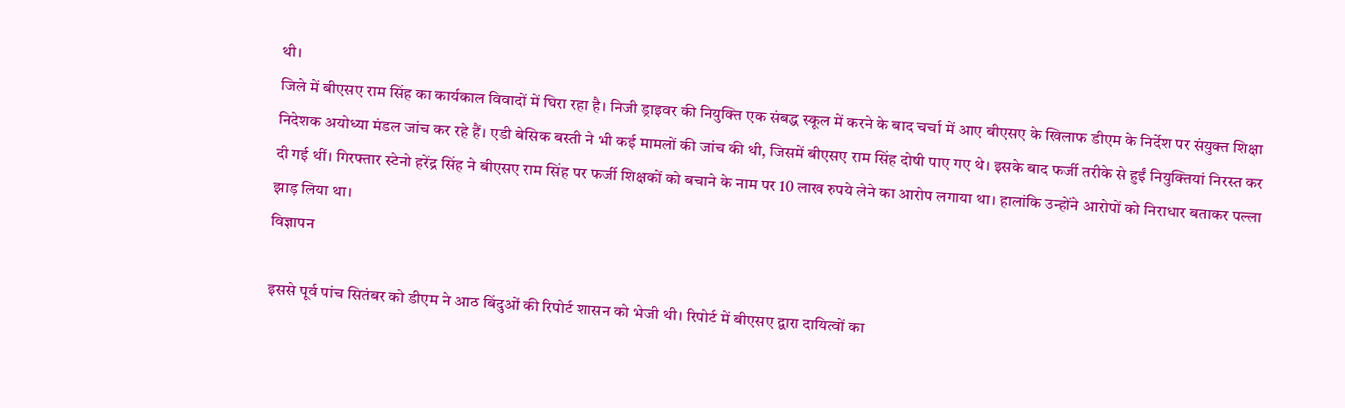थी।
जिले में बीएसए राम सिंह का कार्यकाल विवादों में घिरा रहा है। निजी ड्राइवर की नियुक्ति एक संबद्ध स्कूल में करने के बाद चर्चा में आए बीएसए के खिलाफ डीएम के निर्देश पर संयुक्त शिक्षा निदेशक अयोध्या मंडल जांच कर रहे हैं। एडी बेसिक बस्ती ने भी कई मामलों की जांच की थी, जिसमें बीएसए राम सिंह दोषी पाए गए थे। इसके बाद फर्जी तरीके से हुईं नियुक्तियां निरस्त कर दी गई थीं। गिरफ्तार स्टेनो हरेंद्र सिंह ने बीएसए राम सिंह पर फर्जी शिक्षकों को बचाने के नाम पर 10 लाख रुपये लेने का आरोप लगाया था। हालांकि उन्होंने आरोपों को निराधार बताकर पल्ला झाड़ लिया था।
विज्ञापन

इससे पूर्व पांच सितंबर को डीएम ने आठ बिंदुओं की रिपोर्ट शासन को भेजी थी। रिपोर्ट में बीएसए द्वारा दायित्वों का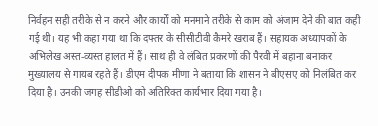निर्वहन सही तरीके से न करने और कार्यों को मनमाने तरीके से काम को अंजाम देने की बात कही गई थी। यह भी कहा गया था कि दफ्तर के सीसीटीवी कैमरे खराब हैं। सहायक अध्यापकों के अभिलेख अस्त-व्यस्त हालत में हैं। साथ ही वे लंबित प्रकरणों की पैरवी में बहाना बनाकर मुख्यालय से गायब रहते हैं। डीएम दीपक मीणा ने बताया कि शासन ने बीएसए को निलंबित कर दिया है। उनकी जगह सीडीओ को अतिरिक्त कार्यभार दिया गया है।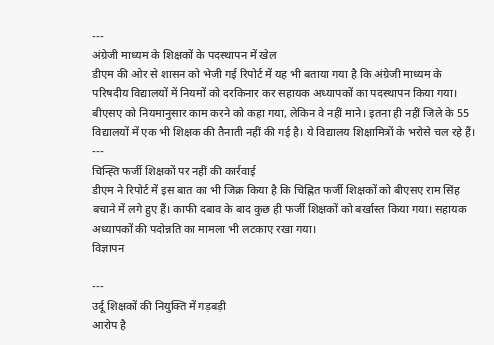---
अंग्रेजी माध्यम के शिक्षकों के पदस्थापन में खेल
डीएम की ओर से शासन को भेजी गई रिपोर्ट में यह भी बताया गया है कि अंग्रेजी माध्यम के परिषदीय विद्यालयों में नियमों को दरकिनार कर सहायक अध्यापकों का पदस्थापन किया गया। बीएसए को नियमानुसार काम करने को कहा गया, लेकिन वे नहीं माने। इतना ही नहीं जिले के 55 विद्यालयों में एक भी शिक्षक की तैनाती नहीं की गई है। ये विद्यालय शिक्षामित्रों के भरोसे चल रहे हैं।
---
चिन्ह्ति फर्जी शिक्षकों पर नहीं की कार्रवाई
डीएम ने रिपोर्ट में इस बात का भी जिक्र किया है कि चिह्नित फर्जी शिक्षकों को बीएसए राम सिंह बचाने में लगे हुए हैं। काफी दबाव के बाद कुछ ही फर्जी शिक्षकों को बर्खास्त किया गया। सहायक अध्यापकों की पदोन्नति का मामला भी लटकाए रखा गया।
विज्ञापन

---
उर्दू शिक्षकों की नियुक्ति में गड़बड़ी
आरोप है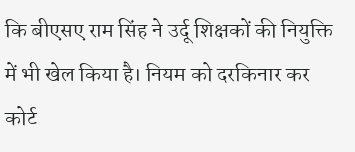कि बीएसए राम सिंह ने उर्दू शिक्षकों की नियुक्ति में भी खेल किया है। नियम को दरकिनार कर कोर्ट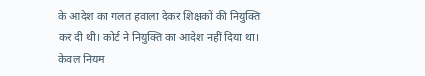के आदेश का गलत हवाला देकर शिक्षकों की नियुक्ति कर दी थी। कोर्ट ने नियुक्ति का आदेश नहीं दिया था। केवल नियम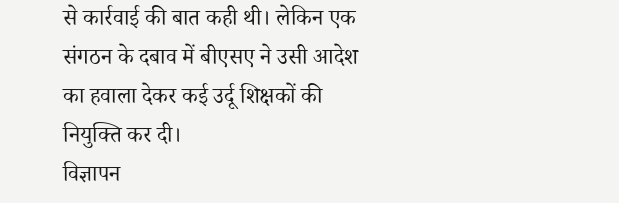से कार्रवाई की बात कही थी। लेकिन एक संगठन के दबाव में बीएसए ने उसी आदेश का हवाला देकर कई उर्दू शिक्षकों की नियुक्ति कर दी।
विज्ञापन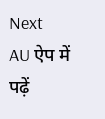Next
AU ऐप में पढ़ें